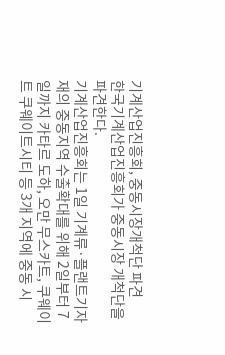기계산업진흥회, 중동시장개척단 파견
한국기계산업진흥회가 중동시장 개척단을 파견한다.
기계산업진흥회는 1일 기계류·플랜트기자재의 중동지역 수출확대를 위해 2일부터 7일까지 카타르 도하, 오만 무스카트, 쿠웨이트 쿠웨이트시티 등 3개 지역에 중동 시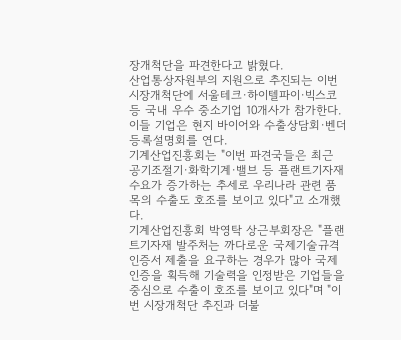장개척단을 파견한다고 밝혔다.
산업통상자원부의 지원으로 추진되는 이번 시장개척단에 서울테크·하이텔파이·빅스코 등 국내 우수 중소기업 10개사가 참가한다. 이들 기업은 현지 바이어와 수출상담회·벤더등록설명회를 연다.
기계산업진흥회는 "이번 파견국들은 최근 공기조절기·화학기계·밸브 등 플랜트기자재 수요가 증가하는 추세로 우리나라 관련 품목의 수출도 호조를 보이고 있다"고 소개했다.
기계산업진흥회 박영탁 상근부회장은 "플랜트기자재 발주처는 까다로운 국제기술규격 인증서 제출을 요구하는 경우가 많아 국제인증을 획득해 기술력을 인정받은 기업들을 중심으로 수출이 호조를 보이고 있다"며 "이번 시장개척단 추진과 더불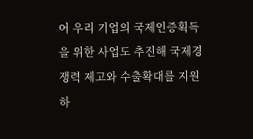어 우리 기업의 국제인증획득을 위한 사업도 추진해 국제경쟁력 제고와 수출확대를 지원하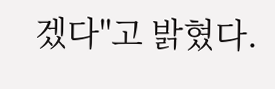겠다"고 밝혔다.